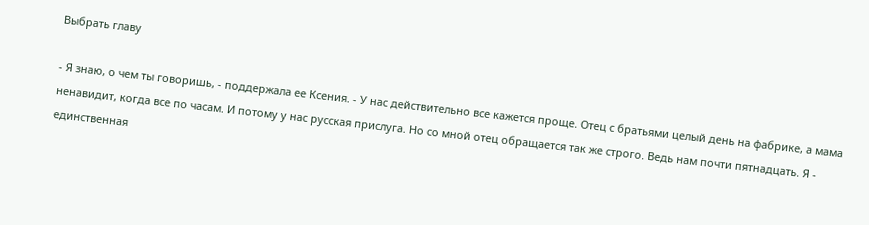Выбрать главу

- Я знаю, о чем ты говоришь, - поддержала ее Ксения. - У нас действительно все кажется проще. Отец с братьями целый день на фабрике, а мама ненавидит, когда все по часам. И потому у нас русская прислуга. Но со мной отец обращается так же строго. Ведь нам почти пятнадцать. Я - единственная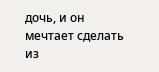дочь, и он мечтает сделать из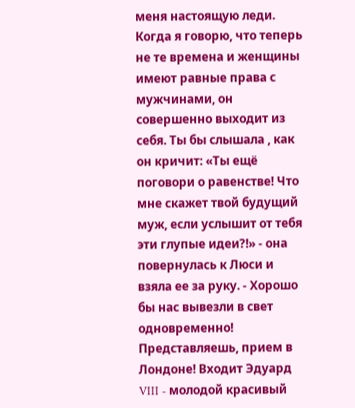меня настоящую леди. Когда я говорю, что теперь не те времена и женщины имеют равные права с мужчинами, он совершенно выходит из себя. Ты бы слышала , как он кричит: «Ты ещё поговори о равенстве! Что мне скажет твой будущий муж, если услышит от тебя эти глупые идеи?!» - она повернулась к Люси и взяла ее за руку. - Хорошо бы нас вывезли в свет одновременно! Представляешь, прием в Лондоне! Входит Эдуард VIII - молодой красивый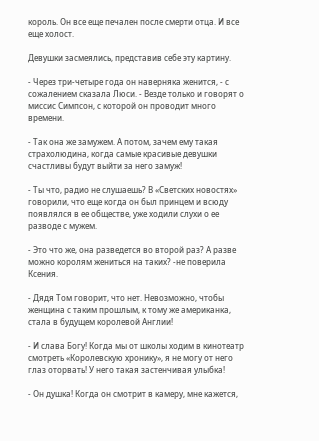король. Он все еще печален после смерти отца. И все еще холост.

Девушки засмеялись, представив себе эту картину.

- Через три-четыре года он наверняка женится, - с сожалением сказала Люси. - Везде только и говорят о миссис Симпсон, с которой он проводит много времени.

- Так она же замужем. А потом, зачем ему такая страхолюдина, когда самые красивые девушки счастливы будут выйти за него замуж!

- Ты что, радио не слушаешь? В «Светских новостях» говорили, что еще когда он был принцем и всюду появлялся в ее обществе, уже ходили слухи о ее разводе с мужем.

- Это что же, она разведется во второй раз? А разве можно королям жениться на таких? -не поверила Ксения.

- Дядя Том говорит, что нет. Невозможно, чтобы женщина с таким прошлым, к тому же американка, стала в будущем королевой Англии!

- И слава Богу! Когда мы от школы ходим в кинотеатр смотреть «Королевскую хронику», я не могу от него глаз оторвать! У него такая застенчивая улыбка!

- Он душка! Когда он смотрит в камеру, мне кажется,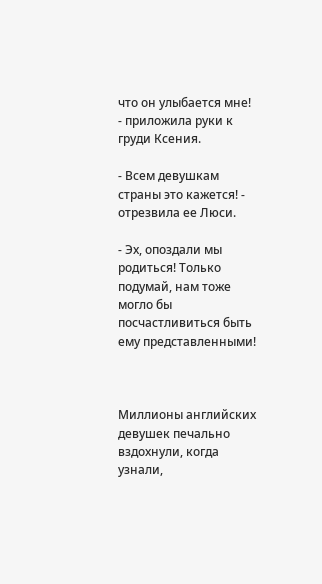что он улыбается мне! - приложила руки к груди Ксения.

- Всем девушкам страны это кажется! - отрезвила ее Люси.

- Эх, опоздали мы родиться! Только подумай, нам тоже могло бы посчастливиться быть ему представленными!



Миллионы английских девушек печально вздохнули, когда узнали,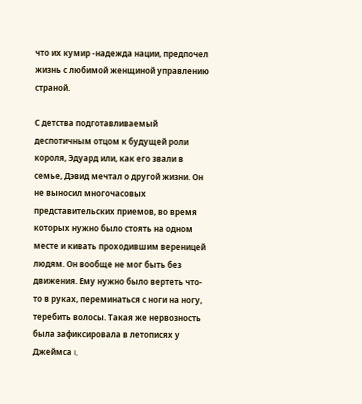что их кумир -надежда нации, предпочел жизнь с любимой женщиной управлению страной.

С детства подготавливаемый деспотичным отцом к будущей роли короля, Эдуард или, как его звали в семье, Дэвид мечтал о другой жизни. Он не выносил многочасовых представительских приемов, во время которых нужно было стоять на одном месте и кивать проходившим вереницей людям. Он вообще не мог быть без движения. Ему нужно было вертеть что-то в руках, переминаться с ноги на ногу, теребить волосы. Такая же нервозность была зафиксировала в летописях у Джеймса I,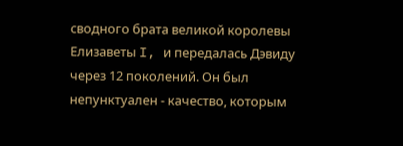сводного брата великой королевы Елизаветы I, и передалась Дэвиду через 12 поколений. Он был непунктуален - качество, которым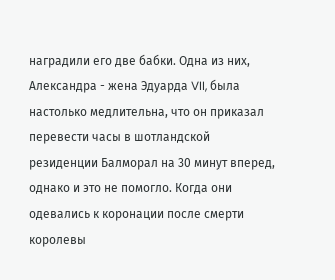наградили его две бабки. Одна из них, Александра - жена Эдуарда VII, была настолько медлительна, что он приказал перевести часы в шотландской резиденции Балморал на 30 минут вперед, однако и это не помогло. Когда они одевались к коронации после смерти королевы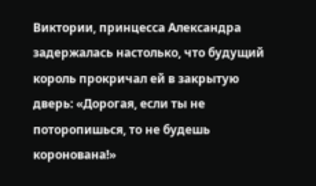Виктории, принцесса Александра задержалась настолько, что будущий король прокричал ей в закрытую дверь: «Дорогая, если ты не поторопишься, то не будешь коронована!»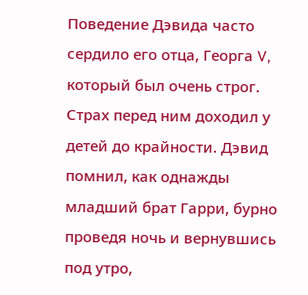Поведение Дэвида часто сердило его отца, Георга V, который был очень строг. Страх перед ним доходил у детей до крайности. Дэвид помнил, как однажды младший брат Гарри, бурно проведя ночь и вернувшись под утро,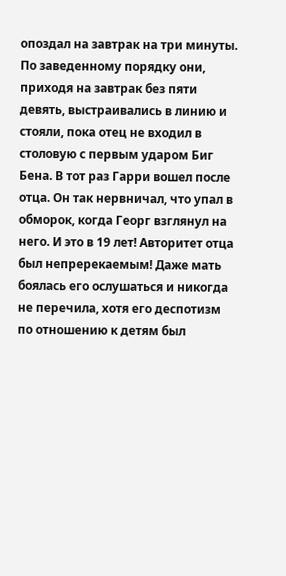опоздал на завтрак на три минуты. По заведенному порядку они, приходя на завтрак без пяти девять, выстраивались в линию и стояли, пока отец не входил в столовую с первым ударом Биг Бена. В тот раз Гарри вошел после отца. Он так нервничал, что упал в обморок, когда Георг взглянул на него. И это в 19 лет! Авторитет отца был непререкаемым! Даже мать боялась его ослушаться и никогда не перечила, хотя его деспотизм по отношению к детям был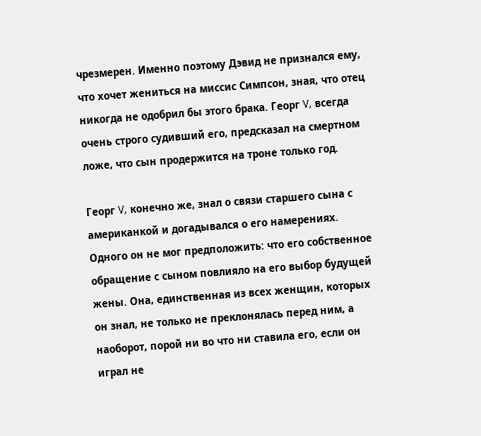чрезмерен. Именно поэтому Дэвид не признался ему, что хочет жениться на миссис Симпсон, зная, что отец никогда не одобрил бы этого брака. Георг V, всегда очень строго судивший его, предсказал на смертном ложе, что сын продержится на троне только год.

Георг V, конечно же, знал о связи старшего сына с американкой и догадывался о его намерениях. Одного он не мог предположить: что его собственное обращение с сыном повлияло на его выбор будущей жены. Она, единственная из всех женщин, которых он знал, не только не преклонялась перед ним, а наоборот, порой ни во что ни ставила его, если он играл не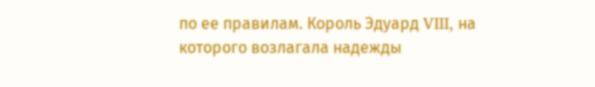по ее правилам. Король Эдуард VIII, на которого возлагала надежды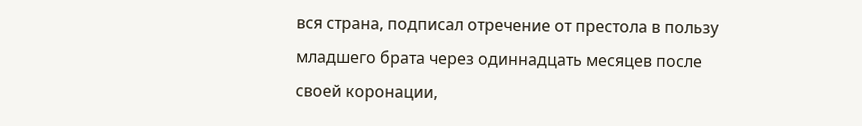вся страна, подписал отречение от престола в пользу младшего брата через одиннадцать месяцев после своей коронации,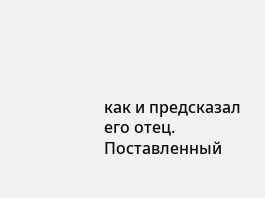как и предсказал его отец. Поставленный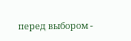перед выбором -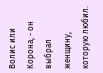Волис или Корона, - он выбрал женщину, которую любил.